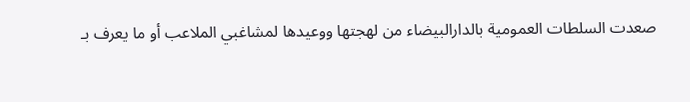صعدت السلطات العمومية بالدارالبيضاء من لهجتها ووعيدها لمشاغبي الملاعب أو ما يعرف بـ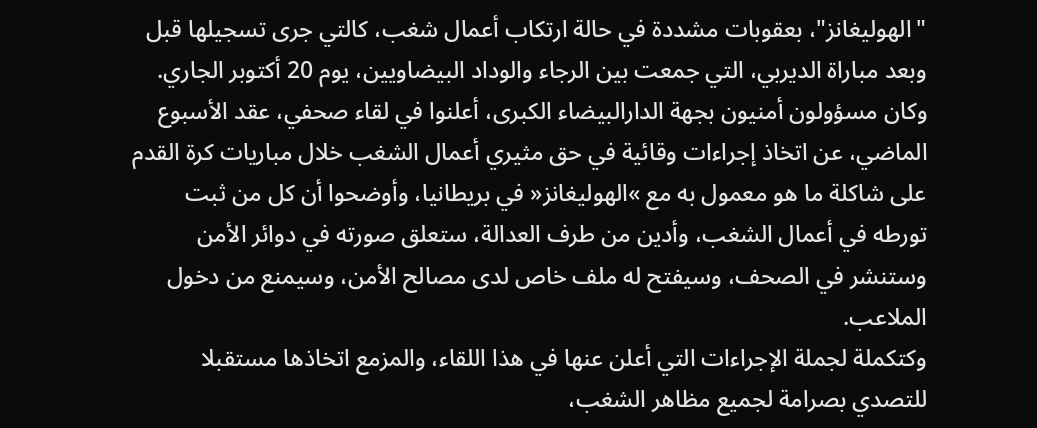"الهوليغانز"، بعقوبات مشددة في حالة ارتكاب أعمال شغب، كالتي جرى تسجيلها قبل وبعد مباراة الديربي، التي جمعت بين الرجاء والوداد البيضاويين، يوم 20 أكتوبر الجاري.
وكان مسؤولون أمنيون بجهة الدارالبيضاء الكبرى، أعلنوا في لقاء صحفي، عقد الأسبوع الماضي، عن اتخاذ إجراءات وقائية في حق مثيري أعمال الشغب خلال مباريات كرة القدم على شاكلة ما هو معمول به مع »الهوليغانز« في بريطانيا، وأوضحوا أن كل من ثبت تورطه في أعمال الشغب، وأدين من طرف العدالة، ستعلق صورته في دوائر الأمن وستنشر في الصحف، وسيفتح له ملف خاص لدى مصالح الأمن، وسيمنع من دخول الملاعب.
وكتكملة لجملة الإجراءات التي أعلن عنها في هذا اللقاء، والمزمع اتخاذها مستقبلا للتصدي بصرامة لجميع مظاهر الشغب،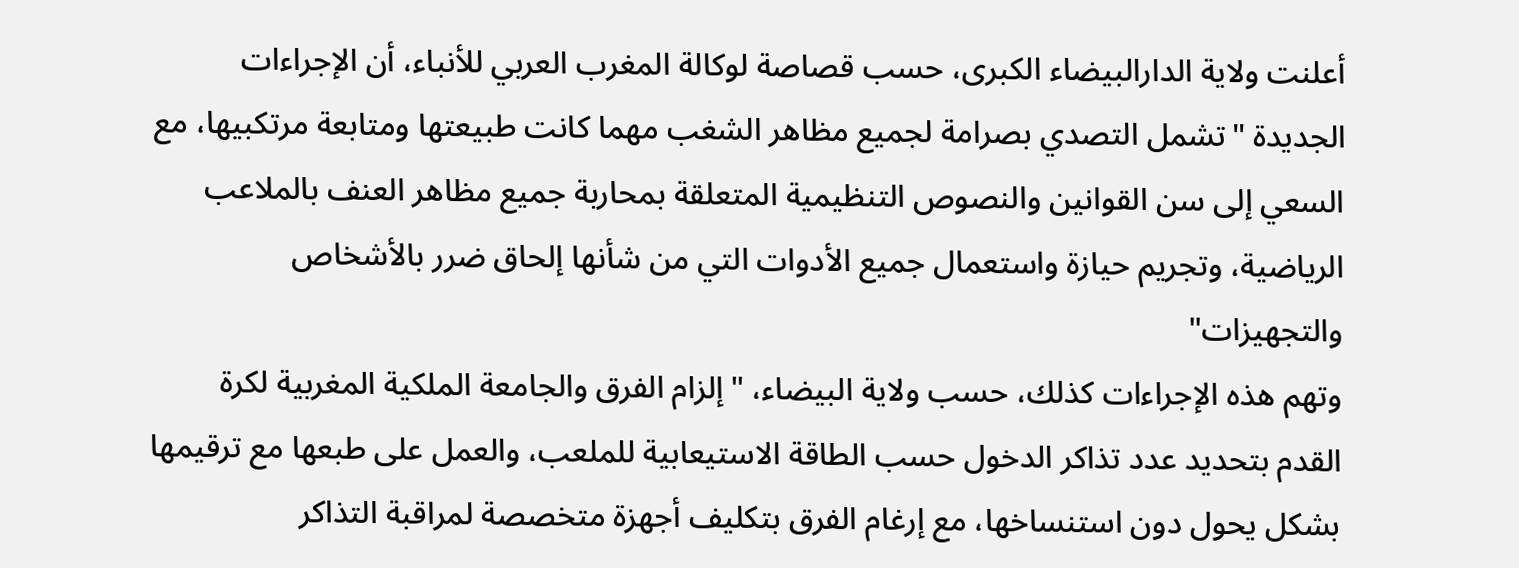أعلنت ولاية الدارالبيضاء الكبرى، حسب قصاصة لوكالة المغرب العربي للأنباء، أن الإجراءات الجديدة "تشمل التصدي بصرامة لجميع مظاهر الشغب مهما كانت طبيعتها ومتابعة مرتكبيها، مع السعي إلى سن القوانين والنصوص التنظيمية المتعلقة بمحاربة جميع مظاهر العنف بالملاعب الرياضية، وتجريم حيازة واستعمال جميع الأدوات التي من شأنها إلحاق ضرر بالأشخاص والتجهيزات"
وتهم هذه الإجراءات كذلك، حسب ولاية البيضاء، "إلزام الفرق والجامعة الملكية المغربية لكرة القدم بتحديد عدد تذاكر الدخول حسب الطاقة الاستيعابية للملعب، والعمل على طبعها مع ترقيمها بشكل يحول دون استنساخها، مع إرغام الفرق بتكليف أجهزة متخصصة لمراقبة التذاكر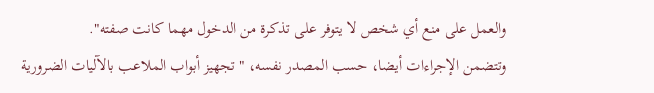والعمل على منع أي شخص لا يتوفر على تذكرة من الدخول مهما كانت صفته".
وتتضمن الإجراءات أيضا، حسب المصدر نفسه، "تجهيز أبواب الملاعب بالآليات الضرورية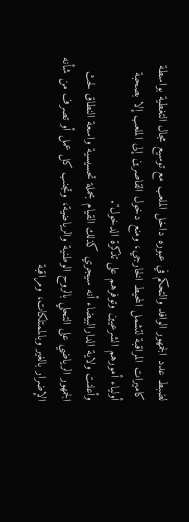لضبط عدد الجمهور الوافد والتحكم في عبوره داخل الملعب مع توسيع مجال التغطية بواسطة كاميرات المراقبة لتشمل المحيط الخارجي، ومنع دخول القاصرين إلى الملعب إلا بصحبة أولياء أمورهم الشرعيين وتوفرهم على تذكرة الدخول".
وأعلنت ولاية الدارالبيضاء أنه سيجري كذلك القيام بحملة تحسيسية واسعة النطاق لحث الجمهور الرياضي على التحلي بالروح الوطنية والرياضية، وتجنب كل عمل أو تصرف من شأنه الإضرار بالغير وبالممتلكات، ومراقبة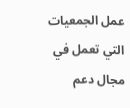عمل الجمعيات التي تعمل في مجال دعم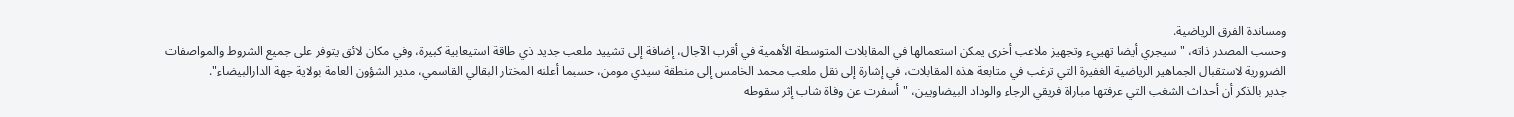ومساندة الفرق الرياضية.
وحسب المصدر ذاته، "سيجري أيضا تهييء وتجهيز ملاعب أخرى يمكن استعمالها في المقابلات المتوسطة الأهمية في أقرب الآجال، إضافة إلى تشييد ملعب جديد ذي طاقة استيعابية كبيرة، وفي مكان لائق يتوفر على جميع الشروط والمواصفات الضرورية لاستقبال الجماهير الرياضية الغفيرة التي ترغب في متابعة هذه المقابلات، في إشارة إلى نقل ملعب محمد الخامس إلى منطقة سيدي مومن، حسبما أعلنه المختار البقالي القاسمي، مدير الشؤون العامة بولاية جهة الدارالبيضاء".
جدير بالذكر أن أحداث الشغب التي عرفتها مباراة فريقي الرجاء والوداد البيضاويين، "أسفرت عن وفاة شاب إثر سقوطه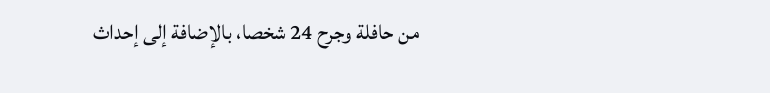من حافلة وجرح 24 شخصا، بالإضافة إلى إحداث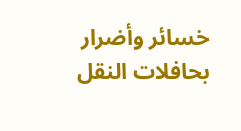خسائر وأضرار بحافلات النقل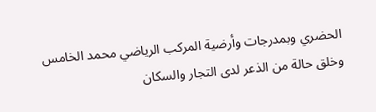الحضري وبمدرجات وأرضية المركب الرياضي محمد الخامس وخلق حالة من الذعر لدى التجار والسكان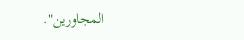المجاورين".